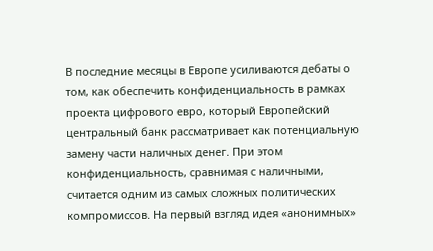В последние месяцы в Европе усиливаются дебаты о том, как обеспечить конфиденциальность в рамках проекта цифрового евро, который Европейский центральный банк рассматривает как потенциальную замену части наличных денег. При этом конфиденциальность, сравнимая с наличными, считается одним из самых сложных политических компромиссов. На первый взгляд идея «анонимных»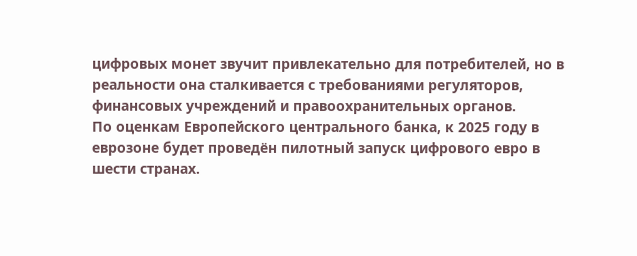цифровых монет звучит привлекательно для потребителей, но в реальности она сталкивается с требованиями регуляторов, финансовых учреждений и правоохранительных органов.
По оценкам Европейского центрального банка, к 2025 году в еврозоне будет проведён пилотный запуск цифрового евро в шести странах.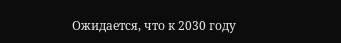Ожидается, что к 2030 году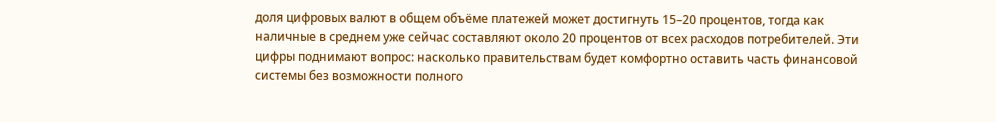доля цифровых валют в общем объёме платежей может достигнуть 15–20 процентов, тогда как наличные в среднем уже сейчас составляют около 20 процентов от всех расходов потребителей. Эти цифры поднимают вопрос: насколько правительствам будет комфортно оставить часть финансовой системы без возможности полного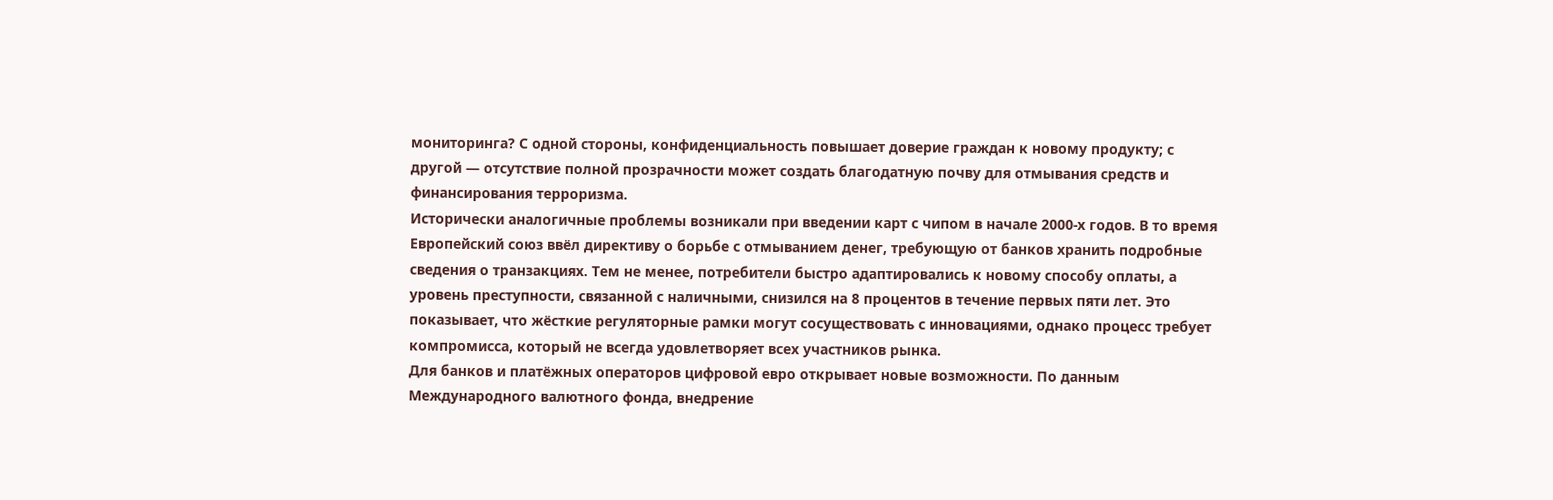мониторинга? С одной стороны, конфиденциальность повышает доверие граждан к новому продукту; с другой — отсутствие полной прозрачности может создать благодатную почву для отмывания средств и финансирования терроризма.
Исторически аналогичные проблемы возникали при введении карт с чипом в начале 2000‑х годов. В то время Европейский союз ввёл директиву о борьбе с отмыванием денег, требующую от банков хранить подробные сведения о транзакциях. Тем не менее, потребители быстро адаптировались к новому способу оплаты, а уровень преступности, связанной с наличными, снизился на 8 процентов в течение первых пяти лет. Это показывает, что жёсткие регуляторные рамки могут сосуществовать с инновациями, однако процесс требует компромисса, который не всегда удовлетворяет всех участников рынка.
Для банков и платёжных операторов цифровой евро открывает новые возможности. По данным Международного валютного фонда, внедрение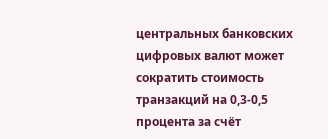центральных банковских цифровых валют может сократить стоимость транзакций на 0,3‑0,5 процента за счёт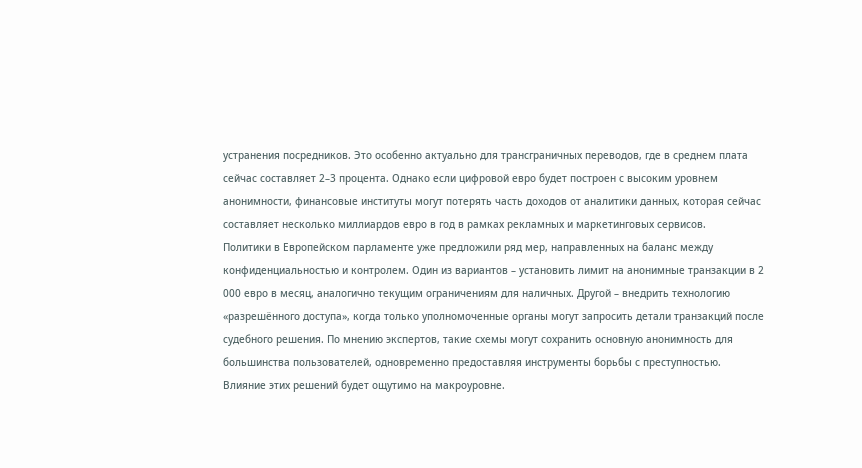устранения посредников. Это особенно актуально для трансграничных переводов, где в среднем плата сейчас составляет 2–3 процента. Однако если цифровой евро будет построен с высоким уровнем анонимности, финансовые институты могут потерять часть доходов от аналитики данных, которая сейчас составляет несколько миллиардов евро в год в рамках рекламных и маркетинговых сервисов.
Политики в Европейском парламенте уже предложили ряд мер, направленных на баланс между конфиденциальностью и контролем. Один из вариантов – установить лимит на анонимные транзакции в 2 000 евро в месяц, аналогично текущим ограничениям для наличных. Другой – внедрить технологию «разрешённого доступа», когда только уполномоченные органы могут запросить детали транзакций после судебного решения. По мнению экспертов, такие схемы могут сохранить основную анонимность для большинства пользователей, одновременно предоставляя инструменты борьбы с преступностью.
Влияние этих решений будет ощутимо на макроуровне.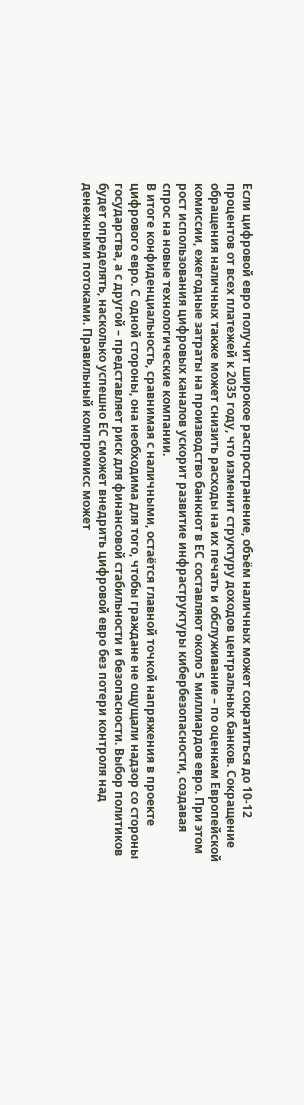Если цифровой евро получит широкое распространение, объём наличных может сократиться до 10‑12 процентов от всех платежей к 2035 году, что изменит структуру доходов центральных банков. Сокращение обращения наличных также может снизить расходы на их печать и обслуживание – по оценкам Европейской комиссии, ежегодные затраты на производство банкнот в ЕС составляют около 5 миллиардов евро. При этом рост использования цифровых каналов ускорит развитие инфраструктуры кибербезопасности, создавая спрос на новые технологические компании.
В итоге конфиденциальность, сравнимая с наличными, остаётся главной точкой напряжения в проекте цифрового евро. С одной стороны, она необходима для того, чтобы граждане не ощущали надзор со стороны государства, а с другой – представляет риск для финансовой стабильности и безопасности. Выбор политиков будет определять, насколько успешно ЕС сможет внедрить цифровой евро без потери контроля над денежными потоками. Правильный компромисс может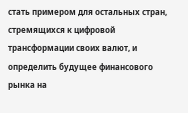стать примером для остальных стран, стремящихся к цифровой трансформации своих валют, и определить будущее финансового рынка на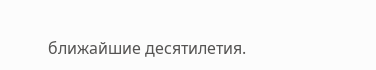ближайшие десятилетия.